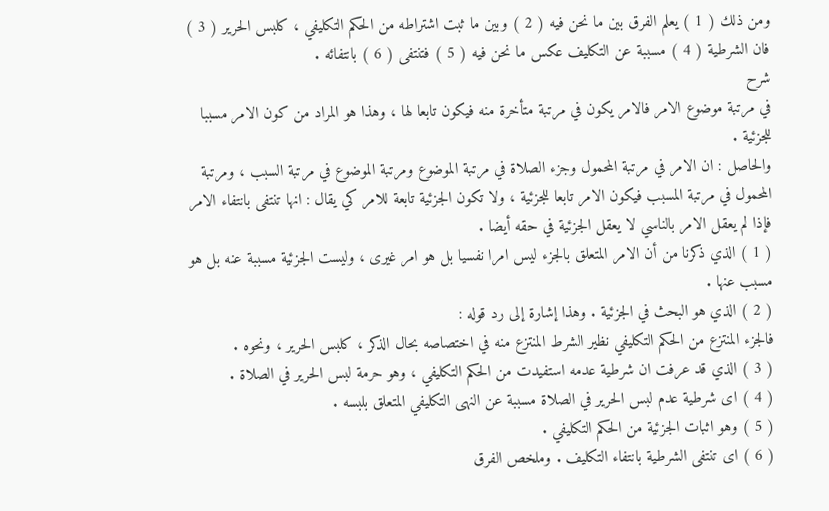ومن ذلك ( 1 ) يعلم الفرق بين ما نحن فيه ( 2 ) وبين ما ثبت اشتراطه من الحكم التكليفي ، كلبس الحرير ( 3 ) فان الشرطية ( 4 ) مسببة عن التكليف عكس ما نحن فيه ( 5 ) فتنتفى ( 6 ) بانتفائه .
شرح
في مرتبة موضوع الامر فالامر يكون في مرتبة متأخرة منه فيكون تابعا لها ، وهذا هو المراد من كون الامر مسببا للجزئية .
والحاصل : ان الامر في مرتبة المحمول وجزء الصلاة في مرتبة الموضوع ومرتبة الموضوع في مرتبة السبب ، ومرتبة المحمول في مرتبة المسبب فيكون الامر تابعا للجزئية ، ولا تكون الجزئية تابعة للامر كي يقال : انها تنتفى بانتفاء الامر فإذا لم يعقل الامر بالناسي لا يعقل الجزئية في حقه أيضا .
( 1 ) الذي ذكرنا من أن الامر المتعلق بالجزء ليس امرا نفسيا بل هو امر غيرى ، وليست الجزئية مسببة عنه بل هو مسبب عنها .
( 2 ) الذي هو البحث في الجزئية . وهذا إشارة إلى رد قوله :
فالجزء المنتزع من الحكم التكليفي نظير الشرط المنتزع منه في اختصاصه بحال الذكر ، كلبس الحرير ، ونحوه .
( 3 ) الذي قد عرفت ان شرطية عدمه استفيدت من الحكم التكليفي ، وهو حرمة لبس الحرير في الصلاة .
( 4 ) اى شرطية عدم لبس الحرير في الصلاة مسببة عن النهى التكليفي المتعلق بلبسه .
( 5 ) وهو اثبات الجزئية من الحكم التكليفي .
( 6 ) اى تنتفى الشرطية بانتفاء التكليف . وملخص الفرق